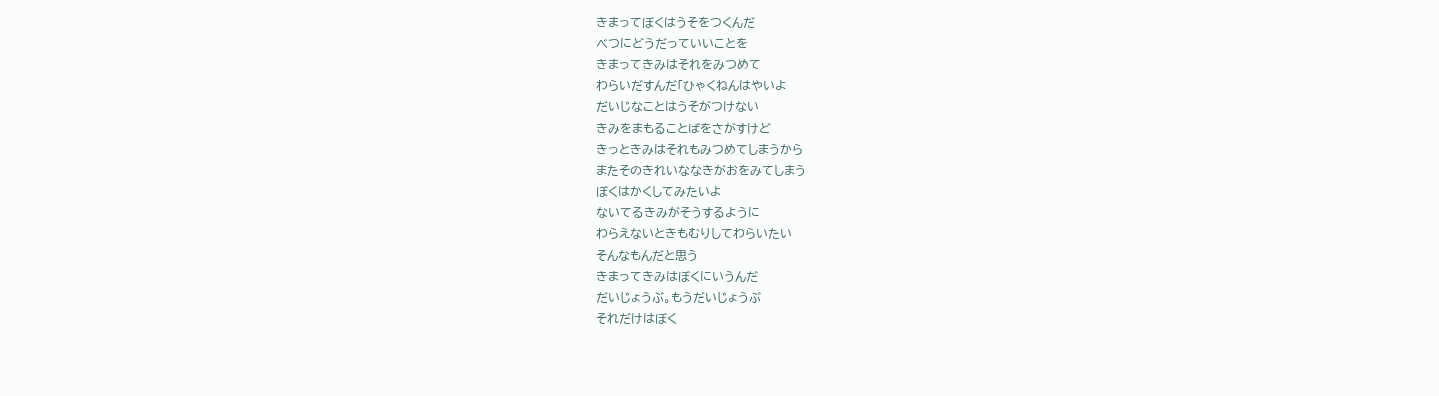きまってぼくはうそをつくんだ
べつにどうだっていいことを
きまってきみはそれをみつめて
わらいだすんだ「ひゃくねんはやいよ
だいじなことはうそがつけない
きみをまもることばをさがすけど
きっときみはそれもみつめてしまうから
またそのきれいななきがおをみてしまう
ぼくはかくしてみたいよ
ないてるきみがそうするように
わらえないときもむりしてわらいたい
そんなもんだと思う
きまってきみはぼくにいうんだ
だいじょうぶ。もうだいじょうぶ
それだけはぼく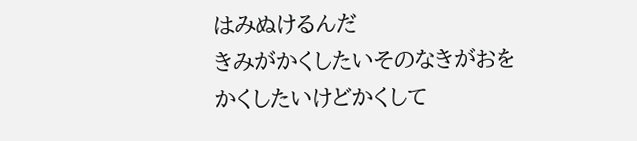はみぬけるんだ
きみがかくしたいそのなきがおを
かくしたいけどかくして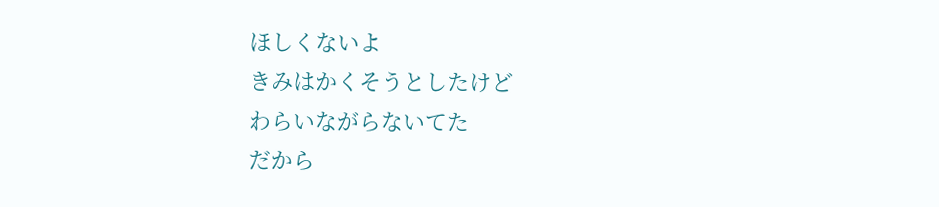ほしくないよ
きみはかくそうとしたけど
わらいながらないてた
だから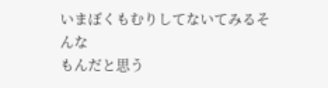いまぼくもむりしてないてみるそんな
もんだと思う